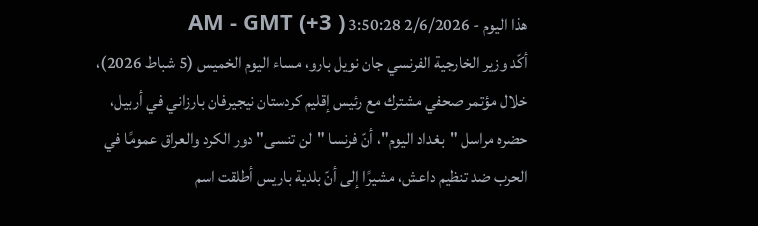هذا اليوم - 2/6/2026 3:50:28 AM - GMT (+3 )
أكّد وزير الخارجية الفرنسي جان نويل بارو، مساء اليوم الخميس (5 شباط 2026)، خلال مؤتمر صحفي مشترك مع رئيس إقليم كردستان نيجيرفان بارزاني في أربيل، حضره مراسل "بغداد اليوم"، أنّ فرنسا "لن تنسى" دور الكرد والعراق عمومًا في الحرب ضد تنظيم داعش، مشيرًا إلى أنّ بلدية باريس أطلقت اسم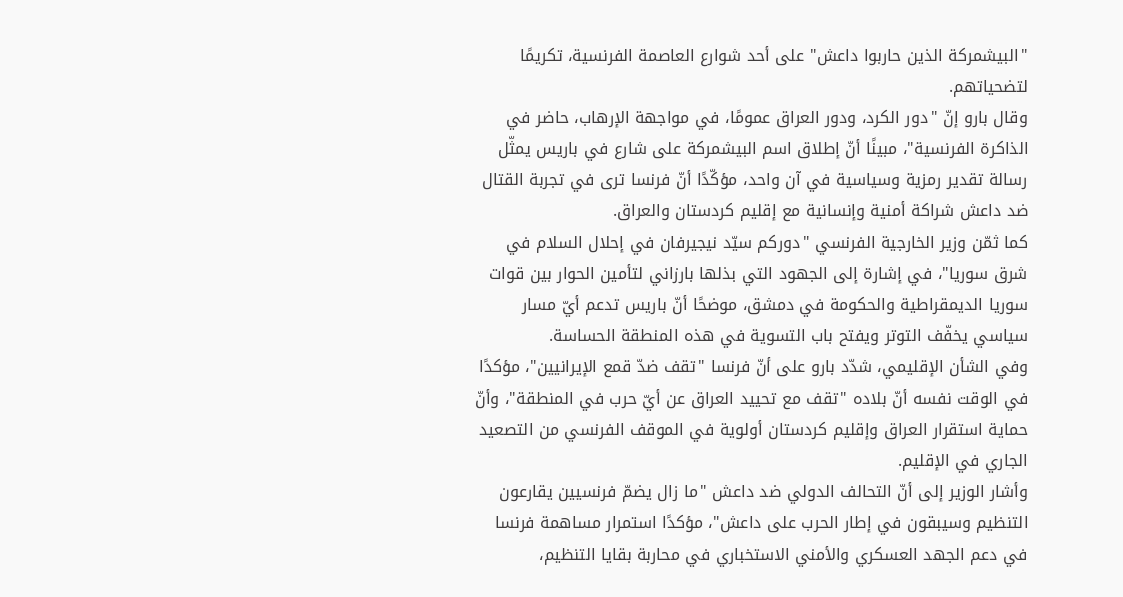"البيشمركة الذين حاربوا داعش" على أحد شوارع العاصمة الفرنسية، تكريمًا لتضحياتهم.
وقال بارو إنّ "دور الكرد، ودور العراق عمومًا، في مواجهة الإرهاب، حاضر في الذاكرة الفرنسية"، مبينًا أنّ إطلاق اسم البيشمركة على شارع في باريس يمثّل رسالة تقدير رمزية وسياسية في آن واحد، مؤكّدًا أنّ فرنسا ترى في تجربة القتال ضد داعش شراكة أمنية وإنسانية مع إقليم كردستان والعراق.
كما ثمّن وزير الخارجية الفرنسي "دوركم سيّد نيجيرفان في إحلال السلام في شرق سوريا"، في إشارة إلى الجهود التي بذلها بارزاني لتأمين الحوار بين قوات سوريا الديمقراطية والحكومة في دمشق، موضحًا أنّ باريس تدعم أيّ مسار سياسي يخفّف التوتر ويفتح باب التسوية في هذه المنطقة الحساسة.
وفي الشأن الإقليمي، شدّد بارو على أنّ فرنسا "تقف ضدّ قمع الإيرانيين"، مؤكدًا في الوقت نفسه أنّ بلاده "تقف مع تحييد العراق عن أيّ حرب في المنطقة"، وأنّ حماية استقرار العراق وإقليم كردستان أولوية في الموقف الفرنسي من التصعيد الجاري في الإقليم.
وأشار الوزير إلى أنّ التحالف الدولي ضد داعش "ما زال يضمّ فرنسيين يقارعون التنظيم وسيبقون في إطار الحرب على داعش"، مؤكدًا استمرار مساهمة فرنسا في دعم الجهد العسكري والأمني الاستخباري في محاربة بقايا التنظيم،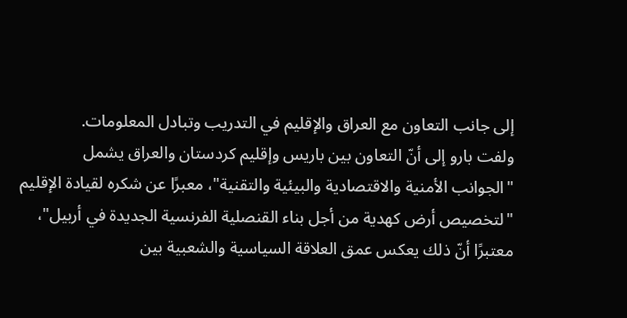إلى جانب التعاون مع العراق والإقليم في التدريب وتبادل المعلومات.
ولفت بارو إلى أنّ التعاون بين باريس وإقليم كردستان والعراق يشمل "الجوانب الأمنية والاقتصادية والبيئية والتقنية"، معبرًا عن شكره لقيادة الإقليم "لتخصيص أرض كهدية من أجل بناء القنصلية الفرنسية الجديدة في أربيل"، معتبرًا أنّ ذلك يعكس عمق العلاقة السياسية والشعبية بين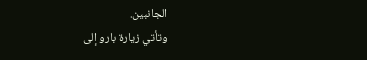الجانبين.
وتأتي زيارة بارو إلى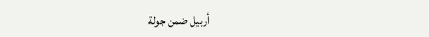أربيل ضمن جولة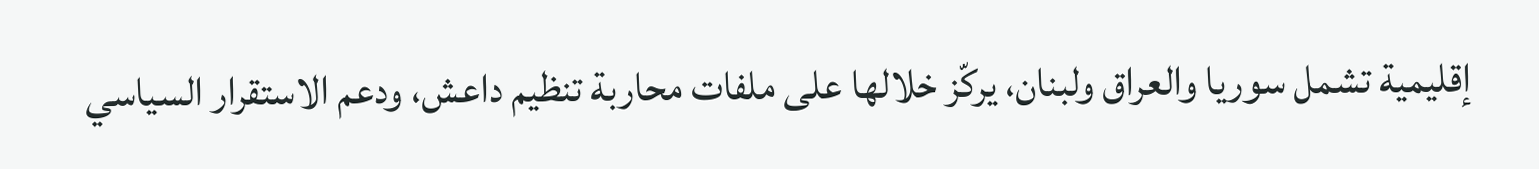إقليمية تشمل سوريا والعراق ولبنان، يركّز خلالها على ملفات محاربة تنظيم داعش، ودعم الاستقرار السياسي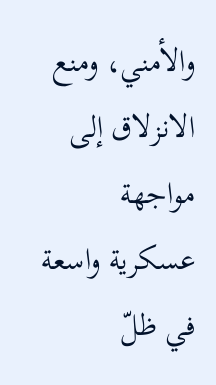والأمني، ومنع الانزلاق إلى مواجهة عسكرية واسعة في ظلّ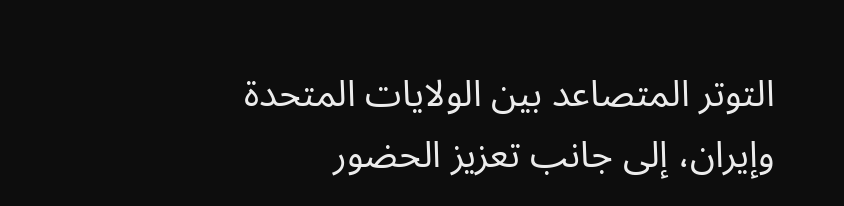التوتر المتصاعد بين الولايات المتحدة وإيران، إلى جانب تعزيز الحضور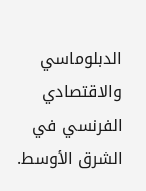الدبلوماسي والاقتصادي الفرنسي في الشرق الأوسط.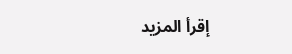إقرأ المزيد